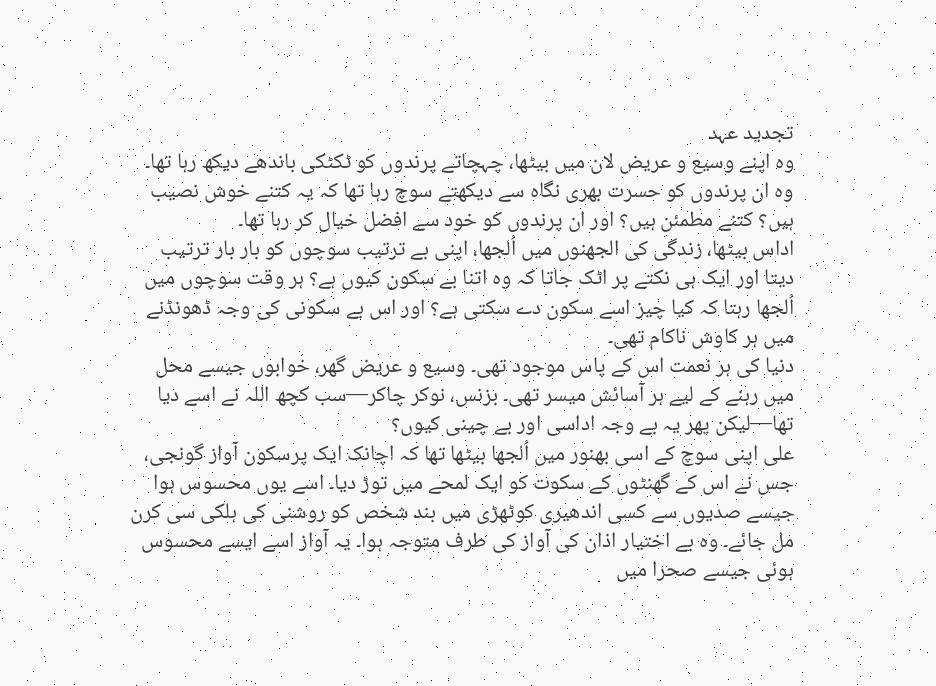تجدید عہد
وہ اپنے وسیع و عریض لان میں بیٹھا، چہچاتے پرندوں کو ٹکٹکی باندھے دیکھ رہا تھا۔ وہ ان پرندوں کو حسرت بھری نگاہ سے دیکھتے سوچ رہا تھا کہ یہ کتنے خوش نصیب ہیں؟ کتنے مطمئن ہیں؟ اور ان پرندوں کو خود سے افضل خیال کر رہا تھا۔
اداس بیٹھا، زندگی کی الجھنوں میں اُلجھا، اپنی بے ترتیب سوچوں کو بار بار ترتیب دیتا اور ایک ہی نکتے پر اٹک جاتا کہ وہ اتنا بے سکون کیوں ہے؟ ہر وقت سوچوں میں اُلجھا رہتا کہ کیا چیز اسے سکون دے سکتی ہے؟ اور اس بے سکونی کی وجہ ڈھونڈنے میں ہر کاوش ناکام تھی۔
دنیا کی ہر نعمت اس کے پاس موجود تھی۔ وسیع و عریض گھر، خوابوں جیسے محل میں رہنے کے لیے ہر آسائش میسر تھی۔ بزنس، نوکر چاکر—سب کچھ اللہ نے اسے دیا تھا—لیکن پھر یہ بے وجہ اداسی اور بے چینی کیوں؟
علی اپنی سوچ کے اسی بھنور میں اُلجھا بیٹھا تھا کہ اچانک ایک پرسکون آواز گونجی، جس نے اس کے گھنٹوں کے سکوت کو ایک لمحے میں توڑ دیا۔ اسے یوں محسوس ہوا جیسے صدیوں سے کسی اندھیری کوٹھڑی میں بند شخص کو روشنی کی ہلکی سی کرن مل جائے۔ وہ بے اختیار اذان کی آواز کی طرف متوجہ ہوا۔ یہ آواز اسے ایسے محسوس ہوئی جیسے صحرا میں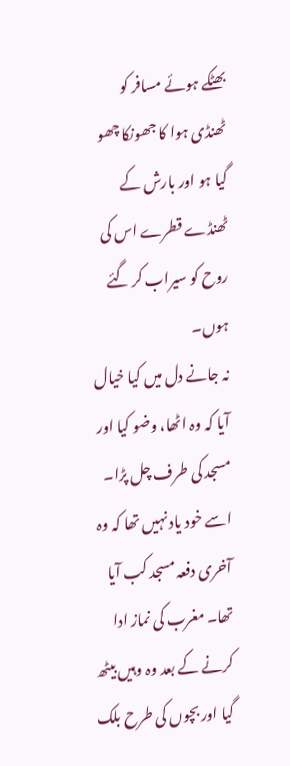بھٹکے ہوئے مسافر کو ٹھنڈی ہوا کا جھونکا چھو گیا ہو اور بارش کے ٹھنڈے قطرے اس کی روح کو سیراب کر گئے ہوں۔
نہ جانے دل میں کیا خیال آیا کہ وہ اٹھا، وضو کیا اور مسجد کی طرف چل پڑا۔ اسے خود یاد نہیں تھا کہ وہ آخری دفعہ مسجد کب آیا تھا۔ مغرب کی نماز ادا کرنے کے بعد وہ وہیں بیٹھ گیا اور بچوں کی طرح بلک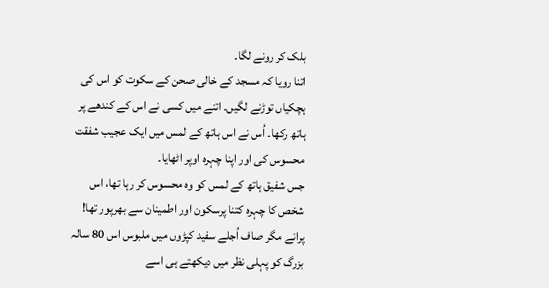بلک کر رونے لگا۔
اتنا رویا کہ مسجد کے خالی صحن کے سکوت کو اس کی ہچکیاں توڑنے لگیں۔ اتنے میں کسی نے اس کے کندھے پر ہاتھ رکھا۔ اُس نے اس ہاتھ کے لمس میں ایک عجیب شفقت محسوس کی اور اپنا چہرہ اوپر اٹھایا۔
جس شفیق ہاتھ کے لمس کو وہ محسوس کر رہا تھا، اس شخص کا چہرہ کتنا پرسکون اور اطمینان سے بھرپور تھا! پرانے مگر صاف اُجلے سفید کپڑوں میں ملبوس اس 80 سالہ بزرگ کو پہلی نظر میں دیکھتے ہی اسے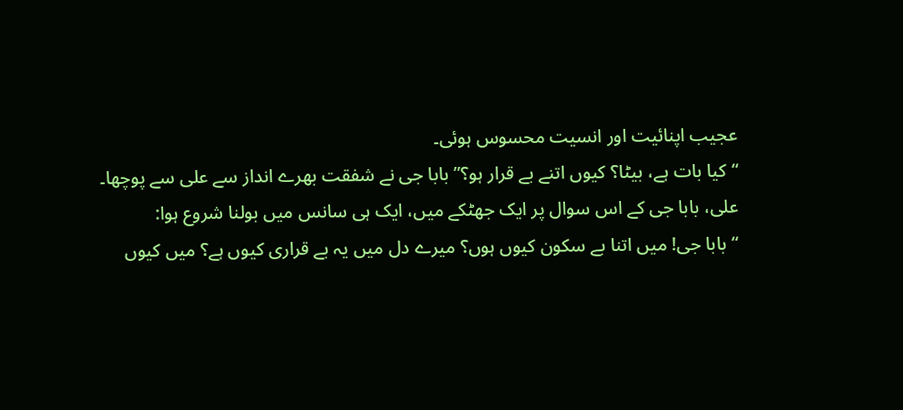عجیب اپنائیت اور انسیت محسوس ہوئی۔
“کیا بات ہے، بیٹا؟ کیوں اتنے بے قرار ہو؟” بابا جی نے شفقت بھرے انداز سے علی سے پوچھا۔
علی، بابا جی کے اس سوال پر ایک جھٹکے میں، ایک ہی سانس میں بولنا شروع ہوا:
“بابا جی! میں اتنا بے سکون کیوں ہوں؟ میرے دل میں یہ بے قراری کیوں ہے؟ میں کیوں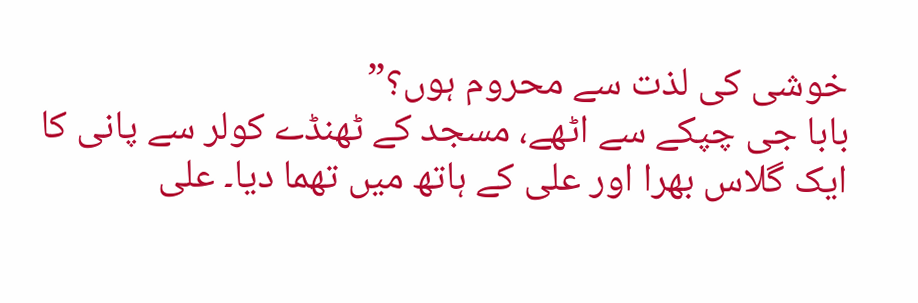خوشی کی لذت سے محروم ہوں؟”
بابا جی چپکے سے اٹھے، مسجد کے ٹھنڈے کولر سے پانی کا ایک گلاس بھرا اور علی کے ہاتھ میں تھما دیا۔ علی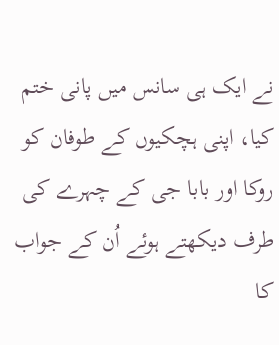نے ایک ہی سانس میں پانی ختم کیا، اپنی ہچکیوں کے طوفان کو روکا اور بابا جی کے چہرے کی طرف دیکھتے ہوئے اُن کے جواب کا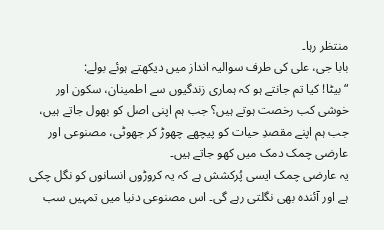منتظر رہا۔
بابا جی، علی کی طرف سوالیہ انداز میں دیکھتے ہوئے بولے:
“بیٹا! کیا تم جانتے ہو کہ ہماری زندگیوں سے اطمینان، سکون اور خوشی کب رخصت ہوتے ہیں؟ جب ہم اپنی اصل کو بھول جاتے ہیں، جب ہم اپنے مقصدِ حیات کو پیچھے چھوڑ کر جھوٹی، مصنوعی اور عارضی چمک دمک میں کھو جاتے ہیں۔
یہ عارضی چمک ایسی پُرکشش ہے کہ یہ کروڑوں انسانوں کو نگل چکی ہے اور آئندہ بھی نگلتی رہے گی۔ اس مصنوعی دنیا میں تمہیں سب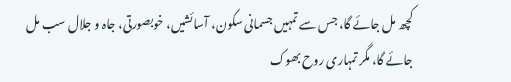کچھ مل جائے گا، جس سے تمہیں جسمانی سکون، آسائشیں، خوبصورتی، جاہ و جلال سب مل جائے گا، مگر تمہاری روح بھوک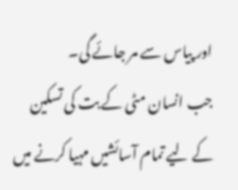اور پیاس سے مر جائے گی۔
جب انسان مٹی کے بت کی تسکین کے لیے تمام آسائشیں مہیا کرنے میں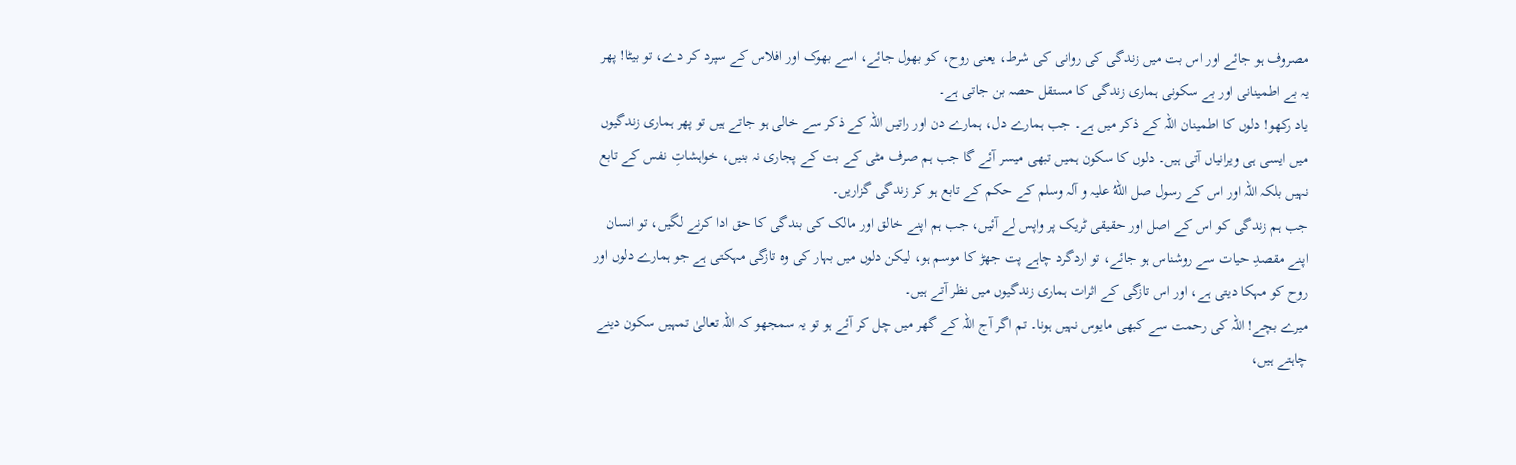مصروف ہو جائے اور اس بت میں زندگی کی روانی کی شرط، یعنی روح، کو بھول جائے، اسے بھوک اور افلاس کے سپرد کر دے، تو بیٹا! پھر یہ بے اطمینانی اور بے سکونی ہماری زندگی کا مستقل حصہ بن جاتی ہے۔
یاد رکھو! دلوں کا اطمینان اللہ کے ذکر میں ہے۔ جب ہمارے دل، ہمارے دن اور راتیں اللہ کے ذکر سے خالی ہو جاتے ہیں تو پھر ہماری زندگیوں میں ایسی ہی ویرانیاں آتی ہیں۔ دلوں کا سکون ہمیں تبھی میسر آئے گا جب ہم صرف مٹی کے بت کے پجاری نہ بنیں، خواہشاتِ نفس کے تابع نہیں بلکہ اللہ اور اس کے رسول صل اللّهُ علیہ و آلہ وسلم کے حکم کے تابع ہو کر زندگی گزاریں۔
جب ہم زندگی کو اس کے اصل اور حقیقی ٹریک پر واپس لے آئیں، جب ہم اپنے خالق اور مالک کی بندگی کا حق ادا کرنے لگیں، تو انسان اپنے مقصدِ حیات سے روشناس ہو جائے، تو اردگرد چاہے پت جھڑ کا موسم ہو، لیکن دلوں میں بہار کی وہ تازگی مہکتی ہے جو ہمارے دلوں اور روح کو مہکا دیتی ہے، اور اس تازگی کے اثرات ہماری زندگیوں میں نظر آتے ہیں۔
میرے بچے! اللہ کی رحمت سے کبھی مایوس نہیں ہونا۔ تم اگر آج اللہ کے گھر میں چل کر آئے ہو تو یہ سمجھو کہ اللہ تعالیٰ تمہیں سکون دینے چاہتے ہیں،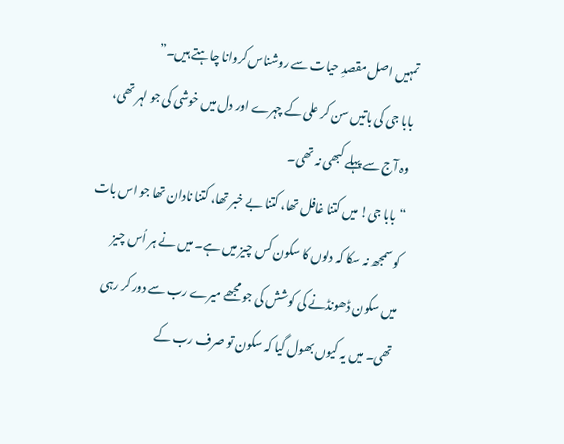تمہیں اصل مقصدِ حیات سے روشناس کروانا چاہتے ہیں۔”
بابا جی کی باتیں سن کر علی کے چہرے اور دل میں خوشی کی جو لہر تھی، وہ آج سے پہلے کبھی نہ تھی۔
“بابا جی! میں کتنا غافل تھا، کتنا بے خبر تھا، کتنا نادان تھا جو اس بات کو سمجھ نہ سکا کہ دلوں کا سکون کس چیز میں ہے۔ میں نے ہر اُس چیز میں سکون ڈھونڈنے کی کوشش کی جو مجھے میرے رب سے دور کر رہی تھی۔ میں یہ کیوں بھول گیا کہ سکون تو صرف رب کے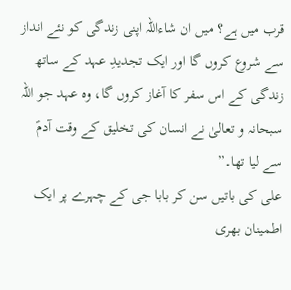قرب میں ہے؟ میں ان شاءاللہ اپنی زندگی کو نئے انداز سے شروع کروں گا اور ایک تجدیدِ عہد کے ساتھ زندگی کے اس سفر کا آغاز کروں گا، وہ عہد جو اللہ سبحانہ و تعالیٰ نے انسان کی تخلیق کے وقت آدمؑ سے لیا تھا۔”
علی کی باتیں سن کر بابا جی کے چہرے پر ایک اطمینان بھری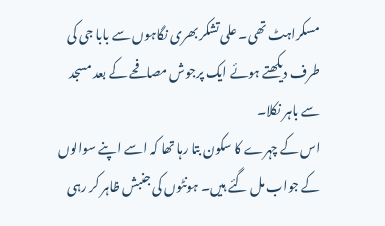مسکراہٹ تھی۔ علی تشکر بھری نگاہوں سے بابا جی کی طرف دیکھتے ہوئے ایک پرجوش مصافحے کے بعد مسجد سے باہر نکلا۔
اس کے چہرے کا سکون بتا رہا تھا کہ اسے اپنے سوالوں کے جواب مل گئے ہیں۔ ہونٹوں کی جنبش ظاہر کر رہی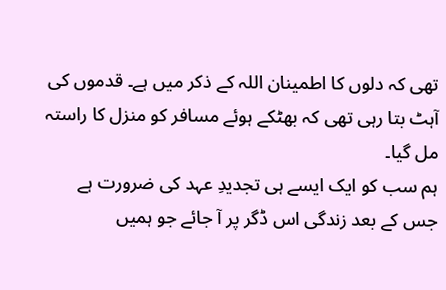تھی کہ دلوں کا اطمینان اللہ کے ذکر میں ہے۔ قدموں کی آہٹ بتا رہی تھی کہ بھٹکے ہوئے مسافر کو منزل کا راستہ مل گیا۔
ہم سب کو ایک ایسے ہی تجدیدِ عہد کی ضرورت ہے جس کے بعد زندگی اس ڈگر پر آ جائے جو ہمیں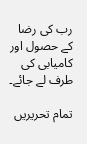رب کی رضا کے حصول اور کامیابی کی طرف لے جائے۔

تمام تحریریں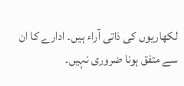لکھاریوں کی ذاتی آراء ہیں۔ ادارے کا ان سے متفق ہونا ضروری نہیں۔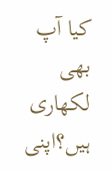کیا آپ بھی لکھاری ہیں؟اپنی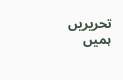تحریریں ہمیں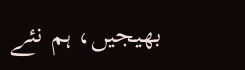بھیجیں، ہم نئے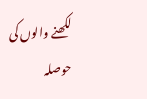لکھنے والوں کی حوصلہ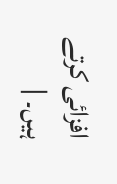افزائی کرتے ہیں۔ |